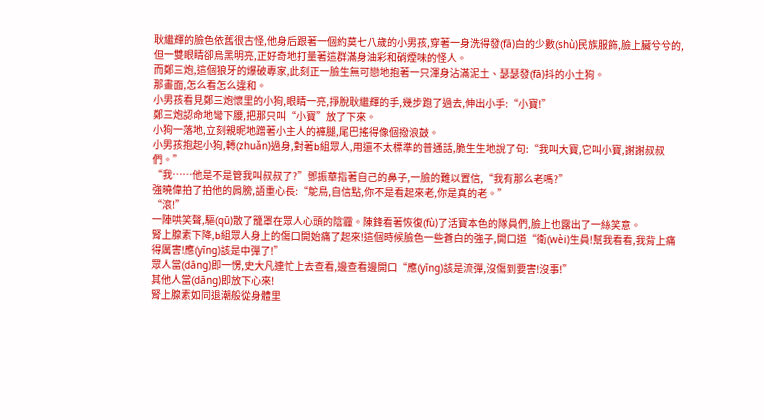耿繼輝的臉色依舊很古怪,他身后跟著一個約莫七八歲的小男孩,穿著一身洗得發(fā)白的少數(shù)民族服飾,臉上臟兮兮的,但一雙眼睛卻烏黑明亮,正好奇地打量著這群滿身油彩和硝煙味的怪人。
而鄭三炮,這個狼牙的爆破專家,此刻正一臉生無可戀地抱著一只渾身沾滿泥土、瑟瑟發(fā)抖的小土狗。
那畫面,怎么看怎么違和。
小男孩看見鄭三炮懷里的小狗,眼睛一亮,掙脫耿繼輝的手,幾步跑了過去,伸出小手:“小寶!”
鄭三炮認命地彎下腰,把那只叫“小寶”放了下來。
小狗一落地,立刻親昵地蹭著小主人的褲腿,尾巴搖得像個撥浪鼓。
小男孩抱起小狗,轉(zhuǎn)過身,對著b組眾人,用還不太標準的普通話,脆生生地說了句:“我叫大寶,它叫小寶,謝謝叔叔們。”
“我……他是不是管我叫叔叔了?”鄧振華指著自己的鼻子,一臉的難以置信,“我有那么老嗎?”
強曉偉拍了拍他的肩膀,語重心長:“鴕鳥,自信點,你不是看起來老,你是真的老。”
“滾!”
一陣哄笑聲,驅(qū)散了籠罩在眾人心頭的陰霾。陳鋒看著恢復(fù)了活寶本色的隊員們,臉上也露出了一絲笑意。
腎上腺素下降,b組眾人身上的傷口開始痛了起來!這個時候臉色一些蒼白的強子,開口道“衛(wèi)生員!幫我看看,我背上痛得厲害!應(yīng)該是中彈了!”
眾人當(dāng)即一愣,史大凡連忙上去查看,邊查看邊開口“應(yīng)該是流彈,沒傷到要害!沒事!”
其他人當(dāng)即放下心來!
腎上腺素如同退潮般從身體里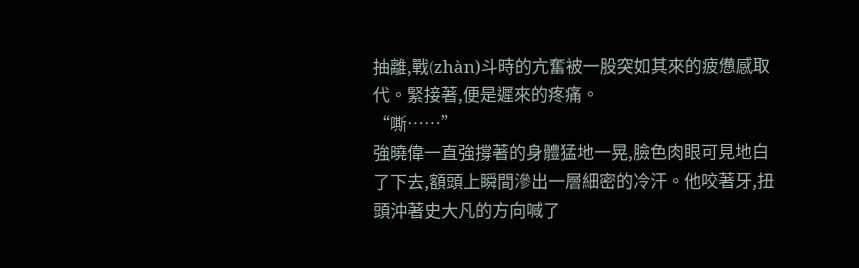抽離,戰(zhàn)斗時的亢奮被一股突如其來的疲憊感取代。緊接著,便是遲來的疼痛。
“嘶……”
強曉偉一直強撐著的身體猛地一晃,臉色肉眼可見地白了下去,額頭上瞬間滲出一層細密的冷汗。他咬著牙,扭頭沖著史大凡的方向喊了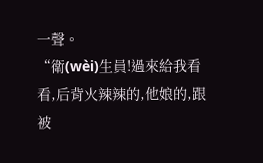一聲。
“衛(wèi)生員!過來給我看看,后背火辣辣的,他娘的,跟被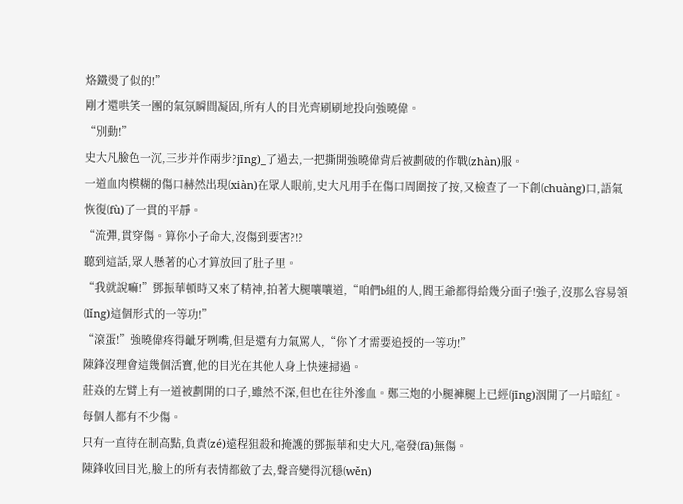烙鐵燙了似的!”
剛才還哄笑一團的氣氛瞬間凝固,所有人的目光齊刷刷地投向強曉偉。
“別動!”
史大凡臉色一沉,三步并作兩步?jīng)_了過去,一把撕開強曉偉背后被劃破的作戰(zhàn)服。
一道血肉模糊的傷口赫然出現(xiàn)在眾人眼前,史大凡用手在傷口周圍按了按,又檢查了一下創(chuàng)口,語氣恢復(fù)了一貫的平靜。
“流彈,貫穿傷。算你小子命大,沒傷到要害?!?
聽到這話,眾人懸著的心才算放回了肚子里。
“我就說嘛!”鄧振華頓時又來了精神,拍著大腿嚷嚷道,“咱們b組的人,閻王爺都得給幾分面子!強子,沒那么容易領(lǐng)這個形式的一等功!”
“滾蛋!”強曉偉疼得齜牙咧嘴,但是還有力氣罵人,“你丫才需要追授的一等功!”
陳鋒沒理會這幾個活寶,他的目光在其他人身上快速掃過。
莊焱的左臂上有一道被劃開的口子,雖然不深,但也在往外滲血。鄭三炮的小腿褲腿上已經(jīng)洇開了一片暗紅。
每個人都有不少傷。
只有一直待在制高點,負責(zé)遠程狙殺和掩護的鄧振華和史大凡,毫發(fā)無傷。
陳鋒收回目光,臉上的所有表情都斂了去,聲音變得沉穩(wěn)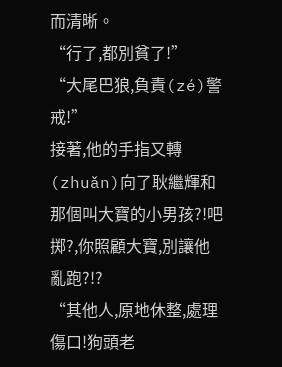而清晰。
“行了,都別貧了!”
“大尾巴狼,負責(zé)警戒!”
接著,他的手指又轉(zhuǎn)向了耿繼輝和那個叫大寶的小男孩?!吧掷?,你照顧大寶,別讓他亂跑?!?
“其他人,原地休整,處理傷口!狗頭老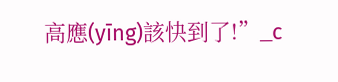高應(yīng)該快到了!”_c